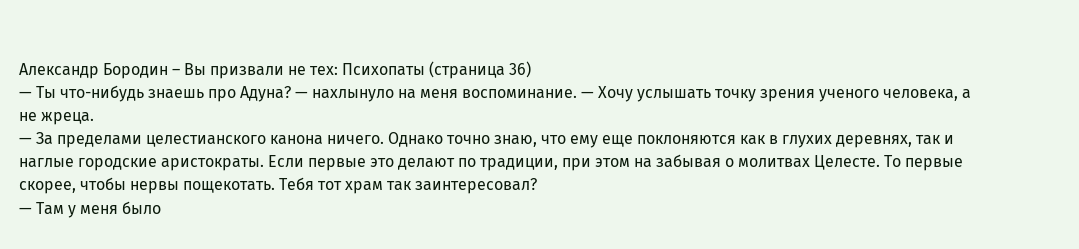Александр Бородин – Вы призвали не тех: Психопаты (страница 36)
— Ты что-нибудь знаешь про Адуна? — нахлынуло на меня воспоминание. — Хочу услышать точку зрения ученого человека, а не жреца.
— За пределами целестианского канона ничего. Однако точно знаю, что ему еще поклоняются как в глухих деревнях, так и наглые городские аристократы. Если первые это делают по традиции, при этом на забывая о молитвах Целесте. То первые скорее, чтобы нервы пощекотать. Тебя тот храм так заинтересовал?
— Там у меня было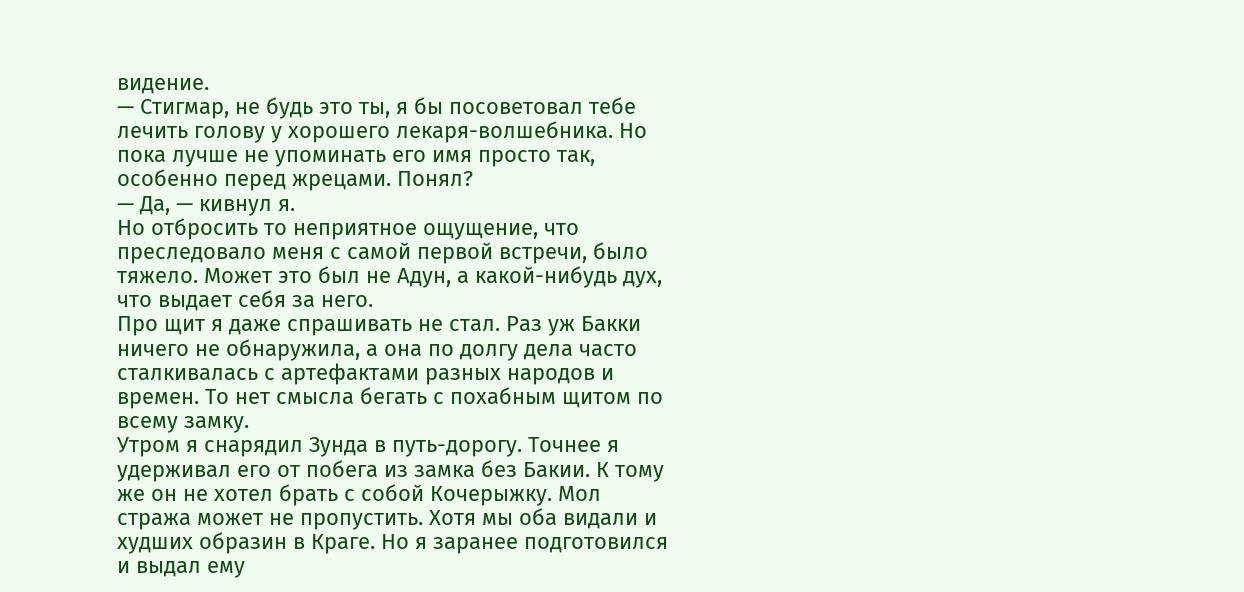видение.
— Стигмар, не будь это ты, я бы посоветовал тебе лечить голову у хорошего лекаря-волшебника. Но пока лучше не упоминать его имя просто так, особенно перед жрецами. Понял?
— Да, — кивнул я.
Но отбросить то неприятное ощущение, что преследовало меня с самой первой встречи, было тяжело. Может это был не Адун, а какой-нибудь дух, что выдает себя за него.
Про щит я даже спрашивать не стал. Раз уж Бакки ничего не обнаружила, а она по долгу дела часто сталкивалась с артефактами разных народов и времен. То нет смысла бегать с похабным щитом по всему замку.
Утром я снарядил Зунда в путь-дорогу. Точнее я удерживал его от побега из замка без Бакии. К тому же он не хотел брать с собой Кочерыжку. Мол стража может не пропустить. Хотя мы оба видали и худших образин в Краге. Но я заранее подготовился и выдал ему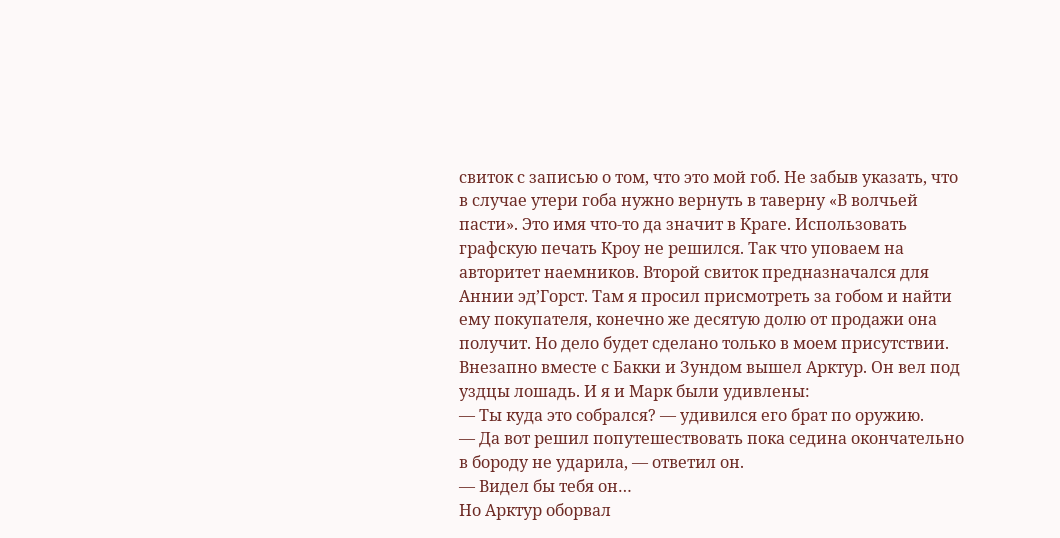свиток с записью о том, что это мой гоб. Не забыв указать, что в случае утери гоба нужно вернуть в таверну «В волчьей пасти». Это имя что-то да значит в Краге. Использовать графскую печать Кроу не решился. Так что уповаем на авторитет наемников. Второй свиток предназначался для Аннии эд’Горст. Там я просил присмотреть за гобом и найти ему покупателя, конечно же десятую долю от продажи она получит. Но дело будет сделано только в моем присутствии.
Внезапно вместе с Бакки и Зундом вышел Арктур. Он вел под уздцы лошадь. И я и Марк были удивлены:
— Ты куда это собрался? — удивился его брат по оружию.
— Да вот решил попутешествовать пока седина окончательно в бороду не ударила, — ответил он.
— Видел бы тебя он…
Но Арктур оборвал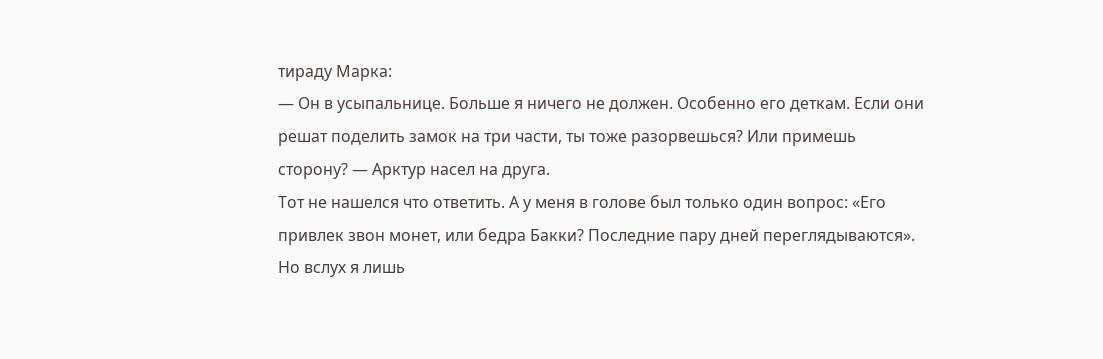тираду Марка:
— Он в усыпальнице. Больше я ничего не должен. Особенно его деткам. Если они решат поделить замок на три части, ты тоже разорвешься? Или примешь сторону? — Арктур насел на друга.
Тот не нашелся что ответить. А у меня в голове был только один вопрос: «Его привлек звон монет, или бедра Бакки? Последние пару дней переглядываются». Но вслух я лишь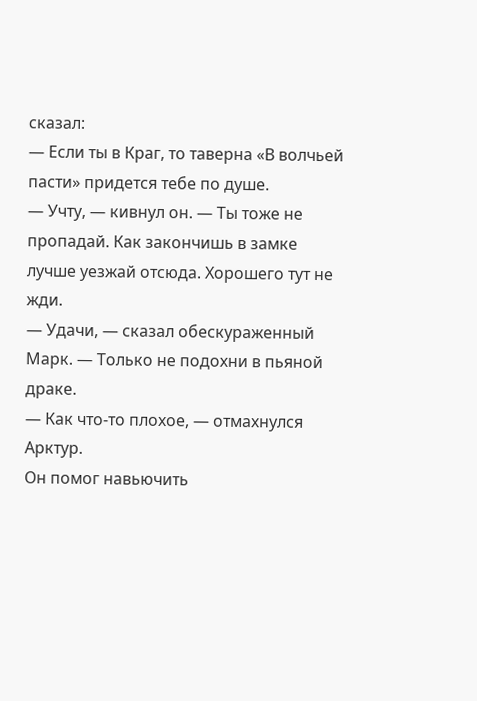сказал:
— Если ты в Краг, то таверна «В волчьей пасти» придется тебе по душе.
— Учту, — кивнул он. — Ты тоже не пропадай. Как закончишь в замке лучше уезжай отсюда. Хорошего тут не жди.
— Удачи, — сказал обескураженный Марк. — Только не подохни в пьяной драке.
— Как что-то плохое, — отмахнулся Арктур.
Он помог навьючить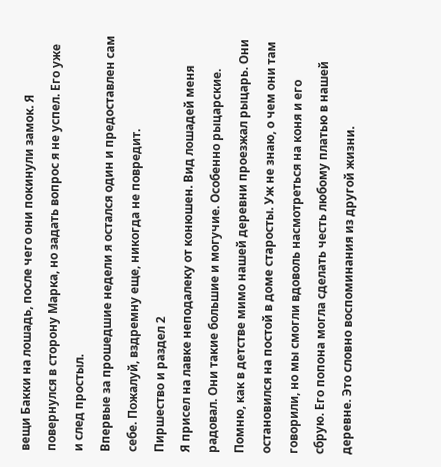вещи Бакки на лошадь, после чего они покинули замок. Я повернулся в сторону Марка, но задать вопрос я не успел. Его уже и след простыл.
Впервые за прошедшие недели я остался один и предоставлен сам себе. Пожалуй, вздремну еще, никогда не повредит.
Пиршество и раздел 2
Я присел на лавке неподалеку от конюшен. Вид лошадей меня радовал. Они такие большие и могучие. Особенно рыцарские. Помню, как в детстве мимо нашей деревни проезжал рыцарь. Они остановился на постой в доме старосты. Уж не знаю, о чем они там говорили, но мы смогли вдоволь насмотреться на коня и его сбрую. Его попона могла сделать честь любому платью в нашей деревне. Это словно воспоминания из другой жизни.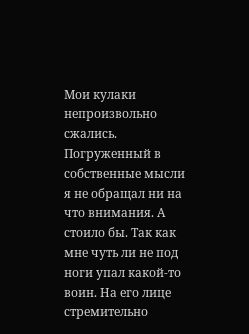Мои кулаки непроизвольно сжались. Погруженный в собственные мысли я не обращал ни на что внимания. А стоило бы. Так как мне чуть ли не под ноги упал какой-то воин. На его лице стремительно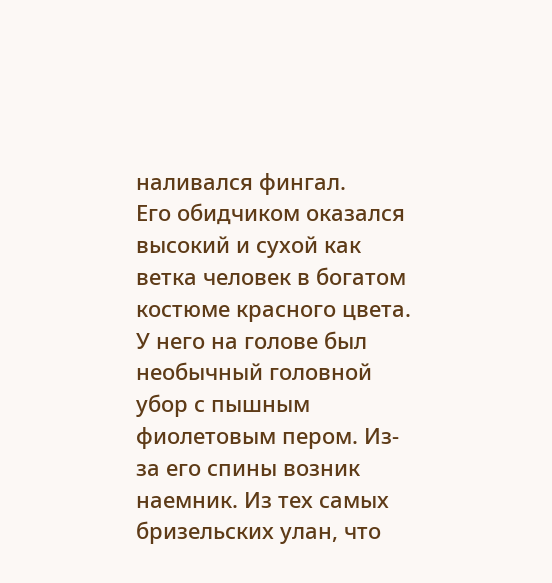наливался фингал.
Его обидчиком оказался высокий и сухой как ветка человек в богатом костюме красного цвета. У него на голове был необычный головной убор с пышным фиолетовым пером. Из-за его спины возник наемник. Из тех самых бризельских улан, что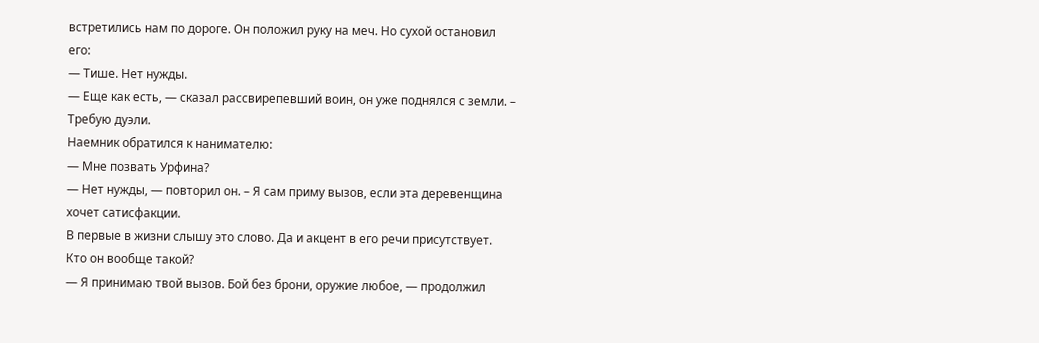встретились нам по дороге. Он положил руку на меч. Но сухой остановил его:
— Тише. Нет нужды.
— Еще как есть, — сказал рассвирепевший воин, он уже поднялся с земли. – Требую дуэли.
Наемник обратился к нанимателю:
— Мне позвать Урфина?
— Нет нужды, — повторил он. – Я сам приму вызов, если эта деревенщина хочет сатисфакции.
В первые в жизни слышу это слово. Да и акцент в его речи присутствует. Кто он вообще такой?
— Я принимаю твой вызов. Бой без брони, оружие любое, — продолжил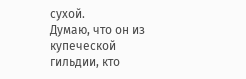сухой.
Думаю, что он из купеческой гильдии, кто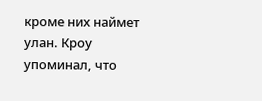кроме них наймет улан. Кроу упоминал, что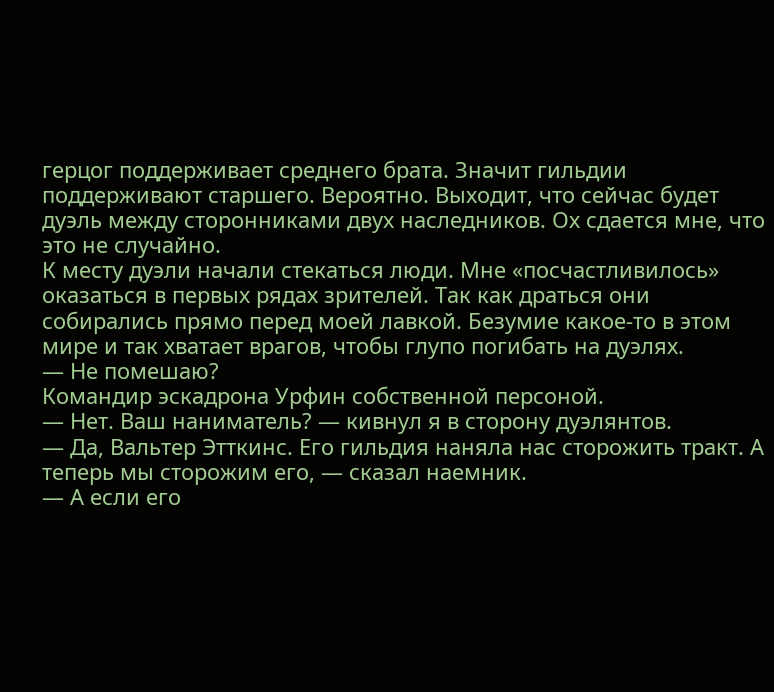герцог поддерживает среднего брата. Значит гильдии поддерживают старшего. Вероятно. Выходит, что сейчас будет дуэль между сторонниками двух наследников. Ох сдается мне, что это не случайно.
К месту дуэли начали стекаться люди. Мне «посчастливилось» оказаться в первых рядах зрителей. Так как драться они собирались прямо перед моей лавкой. Безумие какое-то в этом мире и так хватает врагов, чтобы глупо погибать на дуэлях.
— Не помешаю?
Командир эскадрона Урфин собственной персоной.
— Нет. Ваш наниматель? — кивнул я в сторону дуэлянтов.
— Да, Вальтер Этткинс. Его гильдия наняла нас сторожить тракт. А теперь мы сторожим его, — сказал наемник.
— А если его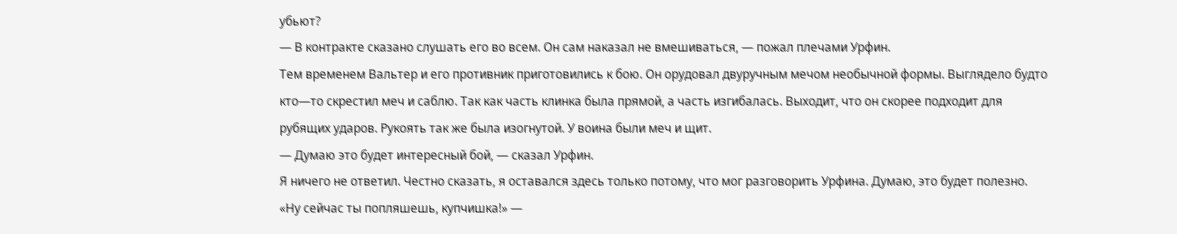убьют?
— В контракте сказано слушать его во всем. Он сам наказал не вмешиваться, — пожал плечами Урфин.
Тем временем Вальтер и его противник приготовились к бою. Он орудовал двуручным мечом необычной формы. Выглядело будто кто—то скрестил меч и саблю. Так как часть клинка была прямой, а часть изгибалась. Выходит, что он скорее подходит для рубящих ударов. Рукоять так же была изогнутой. У воина были меч и щит.
— Думаю это будет интересный бой, — сказал Урфин.
Я ничего не ответил. Честно сказать, я оставался здесь только потому, что мог разговорить Урфина. Думаю, это будет полезно.
«Ну сейчас ты попляшешь, купчишка!» —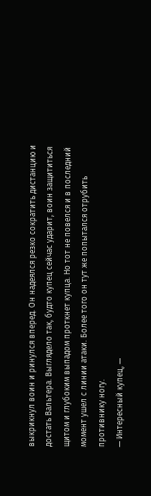выкрикнул воин и ринулся вперед. Он надеялся резко сократить дистанцию и достать Вальтера. Выглядело так, будто купец сейчас ударит, воин защититься щитом и глубоким выпадом проткнет купца. Но тот не повелся и в последний момент ушел с линии атаки. Более того он тут же попытался отрубить противнику ногу.
— Интересный купец, —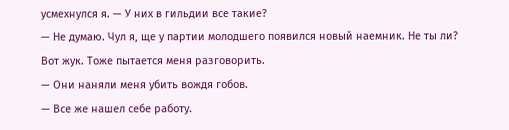усмехнулся я. — У них в гильдии все такие?
— Не думаю. Чул я, ще у партии молодшего появился новый наемник. Не ты ли?
Вот жук. Тоже пытается меня разговорить.
— Они наняли меня убить вождя гобов.
— Все же нашел себе работу.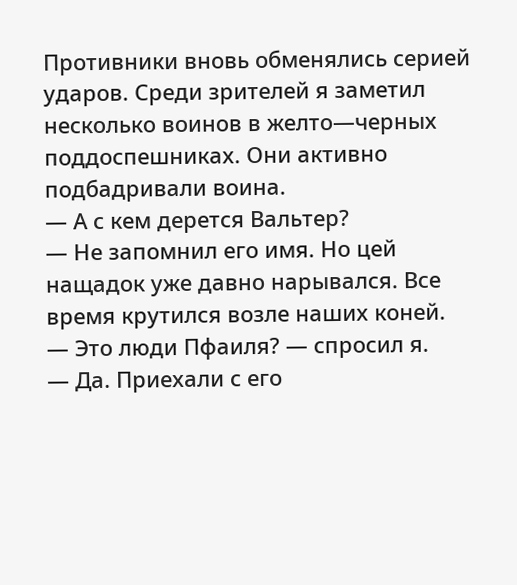Противники вновь обменялись серией ударов. Среди зрителей я заметил несколько воинов в желто—черных поддоспешниках. Они активно подбадривали воина.
— А с кем дерется Вальтер?
— Не запомнил его имя. Но цей нащадок уже давно нарывался. Все время крутился возле наших коней.
— Это люди Пфаиля? — спросил я.
— Да. Приехали с его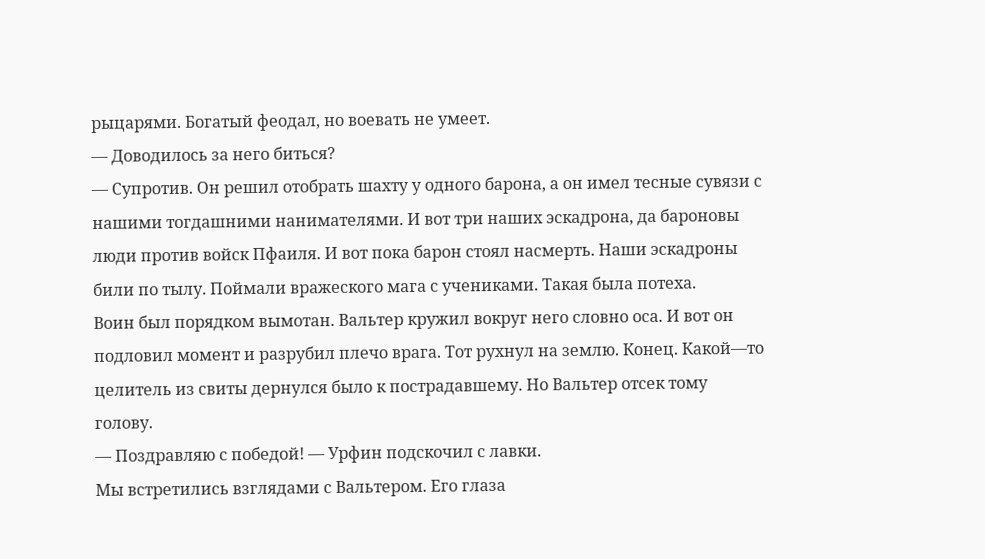рыцарями. Богатый феодал, но воевать не умеет.
— Доводилось за него биться?
— Супротив. Он решил отобрать шахту у одного барона, а он имел тесные сувязи с нашими тогдашними нанимателями. И вот три наших эскадрона, да бароновы люди против войск Пфаиля. И вот пока барон стоял насмерть. Наши эскадроны били по тылу. Поймали вражеского мага с учениками. Такая была потеха.
Воин был порядком вымотан. Вальтер кружил вокруг него словно оса. И вот он подловил момент и разрубил плечо врага. Тот рухнул на землю. Конец. Какой—то целитель из свиты дернулся было к пострадавшему. Но Вальтер отсек тому голову.
— Поздравляю с победой! — Урфин подскочил с лавки.
Мы встретились взглядами с Вальтером. Его глаза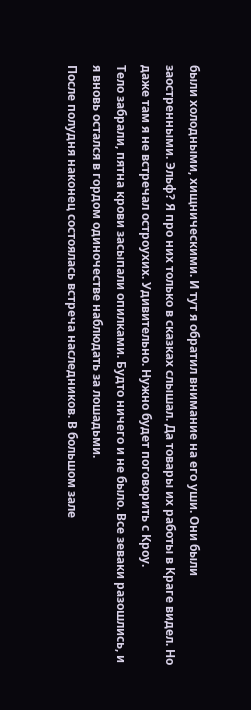были холодными, хищническими. И тут я обратил внимание на его уши. Они были заостренными. Эльф? Я про них только в сказках слышал. Да товары их работы в Краге видел. Но даже там я не встречал остроухих. Удивительно. Нужно будет поговорить с Кроу.
Тело забрали, пятна крови засыпали опилками. Будто ничего и не было. Все зеваки разошлись, и я вновь остался в гордом одиночестве наблюдать за лошадьми.
После полудня наконец состоялась встреча наследников. В большом зале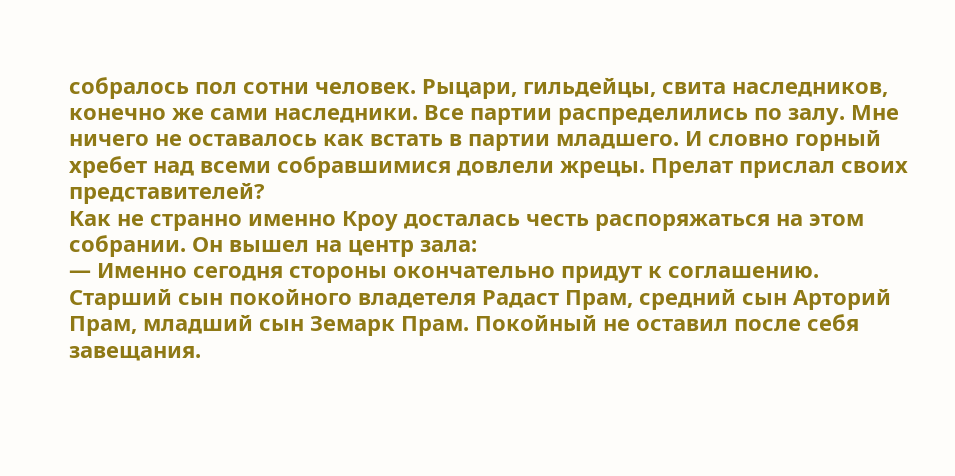собралось пол сотни человек. Рыцари, гильдейцы, свита наследников, конечно же сами наследники. Все партии распределились по залу. Мне ничего не оставалось как встать в партии младшего. И словно горный хребет над всеми собравшимися довлели жрецы. Прелат прислал своих представителей?
Как не странно именно Кроу досталась честь распоряжаться на этом собрании. Он вышел на центр зала:
— Именно сегодня стороны окончательно придут к соглашению. Старший сын покойного владетеля Радаст Прам, средний сын Арторий Прам, младший сын Земарк Прам. Покойный не оставил после себя завещания.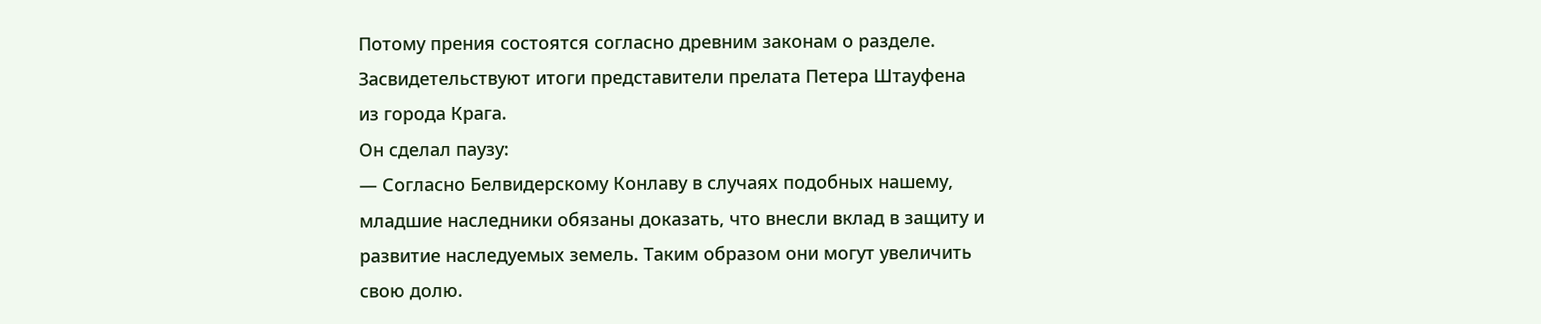Потому прения состоятся согласно древним законам о разделе. Засвидетельствуют итоги представители прелата Петера Штауфена из города Крага.
Он сделал паузу:
— Согласно Белвидерскому Конлаву в случаях подобных нашему, младшие наследники обязаны доказать, что внесли вклад в защиту и развитие наследуемых земель. Таким образом они могут увеличить свою долю.